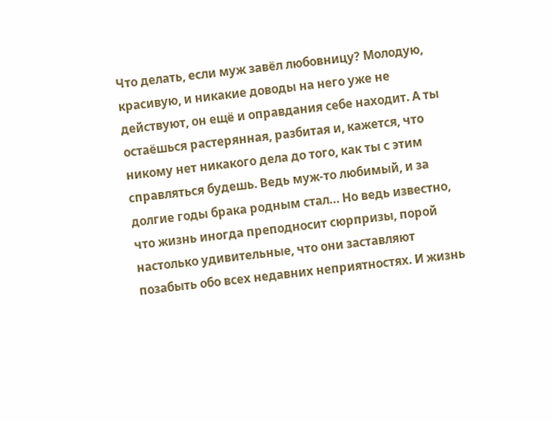Что делать, если муж завёл любовницу? Молодую, красивую, и никакие доводы на него уже не действуют, он ещё и оправдания себе находит. А ты остаёшься растерянная, разбитая и, кажется, что никому нет никакого дела до того, как ты с этим справляться будешь. Ведь муж-то любимый, и за долгие годы брака родным стал… Но ведь известно, что жизнь иногда преподносит сюрпризы, порой настолько удивительные, что они заставляют позабыть обо всех недавних неприятностях. И жизнь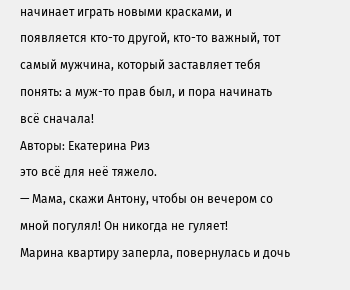начинает играть новыми красками, и появляется кто-то другой, кто-то важный, тот самый мужчина, который заставляет тебя понять: а муж-то прав был, и пора начинать всё сначала!
Авторы: Екатерина Риз
это всё для неё тяжело.
— Мама, скажи Антону, чтобы он вечером со мной погулял! Он никогда не гуляет!
Марина квартиру заперла, повернулась и дочь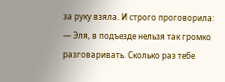за руку взяла. И строго проговорила:
— Эля, в подъезде нельзя так громко разговаривать. Сколько раз тебе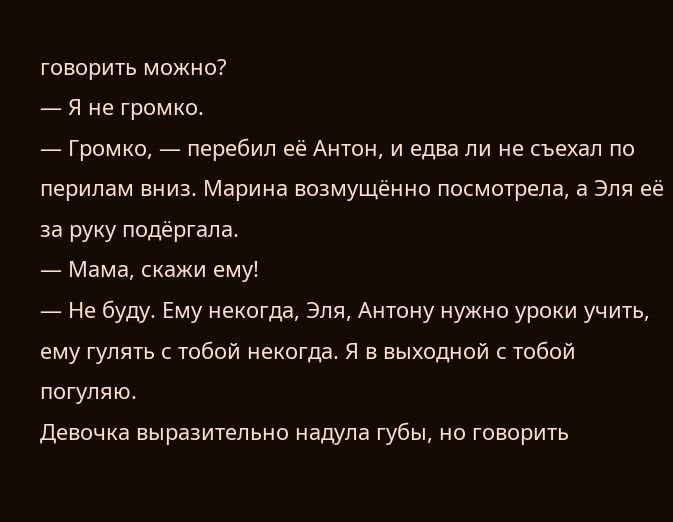говорить можно?
— Я не громко.
— Громко, — перебил её Антон, и едва ли не съехал по перилам вниз. Марина возмущённо посмотрела, а Эля её за руку подёргала.
— Мама, скажи ему!
— Не буду. Ему некогда, Эля, Антону нужно уроки учить, ему гулять с тобой некогда. Я в выходной с тобой погуляю.
Девочка выразительно надула губы, но говорить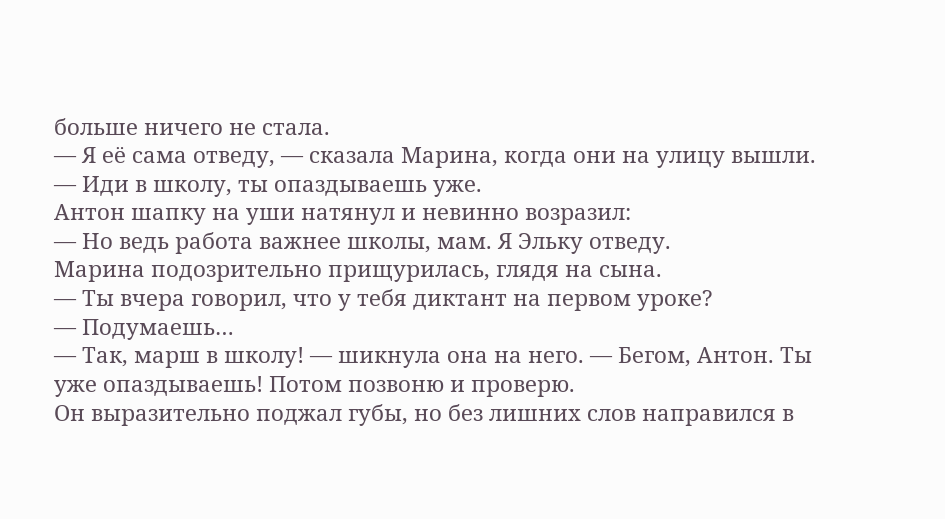больше ничего не стала.
— Я её сама отведу, — сказала Марина, когда они на улицу вышли. — Иди в школу, ты опаздываешь уже.
Антон шапку на уши натянул и невинно возразил:
— Но ведь работа важнее школы, мам. Я Эльку отведу.
Марина подозрительно прищурилась, глядя на сына.
— Ты вчера говорил, что у тебя диктант на первом уроке?
— Подумаешь…
— Так, марш в школу! — шикнула она на него. — Бегом, Антон. Ты уже опаздываешь! Потом позвоню и проверю.
Он выразительно поджал губы, но без лишних слов направился в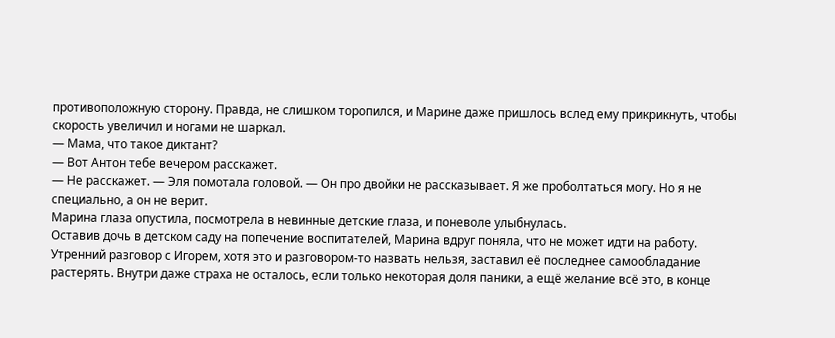противоположную сторону. Правда, не слишком торопился, и Марине даже пришлось вслед ему прикрикнуть, чтобы скорость увеличил и ногами не шаркал.
— Мама, что такое диктант?
— Вот Антон тебе вечером расскажет.
— Не расскажет. — Эля помотала головой. — Он про двойки не рассказывает. Я же проболтаться могу. Но я не специально, а он не верит.
Марина глаза опустила, посмотрела в невинные детские глаза, и поневоле улыбнулась.
Оставив дочь в детском саду на попечение воспитателей, Марина вдруг поняла, что не может идти на работу. Утренний разговор с Игорем, хотя это и разговором-то назвать нельзя, заставил её последнее самообладание растерять. Внутри даже страха не осталось, если только некоторая доля паники, а ещё желание всё это, в конце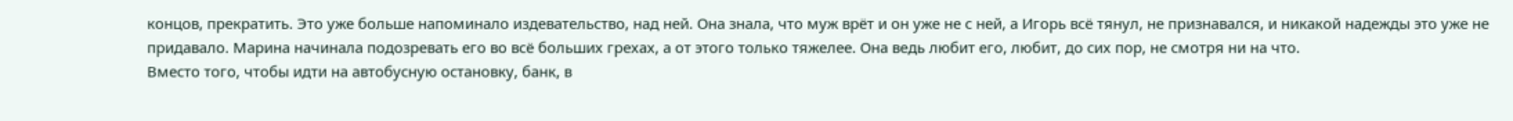концов, прекратить. Это уже больше напоминало издевательство, над ней. Она знала, что муж врёт и он уже не с ней, а Игорь всё тянул, не признавался, и никакой надежды это уже не придавало. Марина начинала подозревать его во всё больших грехах, а от этого только тяжелее. Она ведь любит его, любит, до сих пор, не смотря ни на что.
Вместо того, чтобы идти на автобусную остановку, банк, в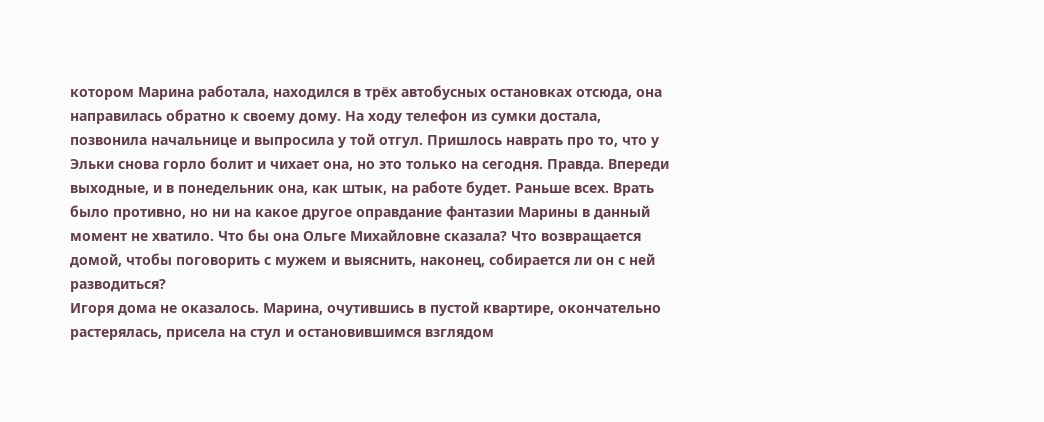котором Марина работала, находился в трёх автобусных остановках отсюда, она направилась обратно к своему дому. На ходу телефон из сумки достала, позвонила начальнице и выпросила у той отгул. Пришлось наврать про то, что у Эльки снова горло болит и чихает она, но это только на сегодня. Правда. Впереди выходные, и в понедельник она, как штык, на работе будет. Раньше всех. Врать было противно, но ни на какое другое оправдание фантазии Марины в данный момент не хватило. Что бы она Ольге Михайловне сказала? Что возвращается домой, чтобы поговорить с мужем и выяснить, наконец, собирается ли он с ней разводиться?
Игоря дома не оказалось. Марина, очутившись в пустой квартире, окончательно растерялась, присела на стул и остановившимся взглядом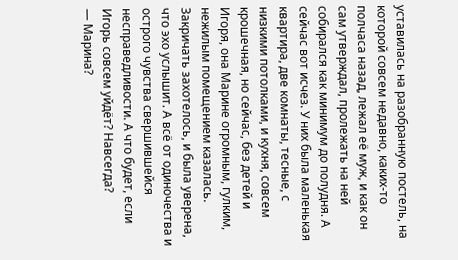уставилась на разобранную постель, на которой совсем недавно, каких-то полчаса назад, лежал её муж, и как он сам утверждал, пролежать на ней собирался как минимум до полудня. А сейчас вот исчез. У них была маленькая квартира, две комнаты, тесные, с низкими потолками, и кухня, совсем крошечная, но сейчас, без детей и Игоря, она Марине огромным, гулким, нежилым помещением казалась. Закричать захотелось, и была уверена, что эхо услышит. А всё от одиночества и острого чувства свершившейся несправедливости. А что будет, если Игорь совсем уйдёт? Навсегда?
— Марина?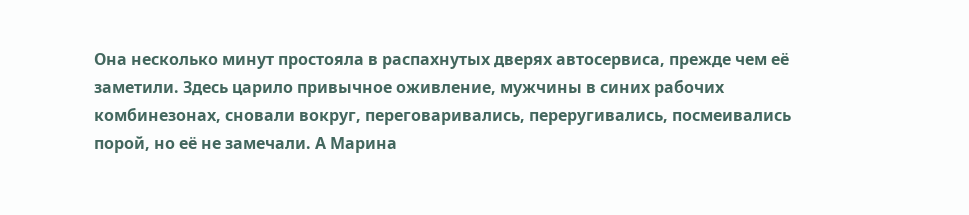Она несколько минут простояла в распахнутых дверях автосервиса, прежде чем её заметили. Здесь царило привычное оживление, мужчины в синих рабочих комбинезонах, сновали вокруг, переговаривались, переругивались, посмеивались порой, но её не замечали. А Марина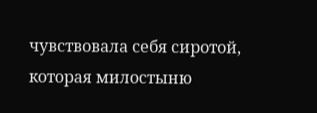чувствовала себя сиротой, которая милостыню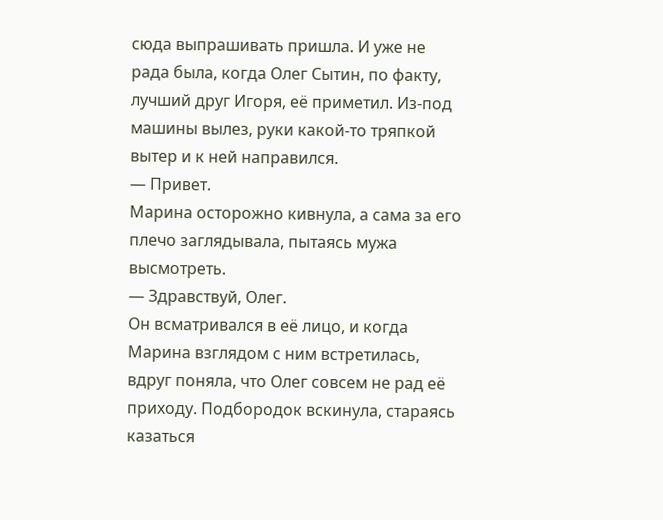сюда выпрашивать пришла. И уже не рада была, когда Олег Сытин, по факту, лучший друг Игоря, её приметил. Из-под машины вылез, руки какой-то тряпкой вытер и к ней направился.
— Привет.
Марина осторожно кивнула, а сама за его плечо заглядывала, пытаясь мужа высмотреть.
— Здравствуй, Олег.
Он всматривался в её лицо, и когда Марина взглядом с ним встретилась, вдруг поняла, что Олег совсем не рад её приходу. Подбородок вскинула, стараясь казаться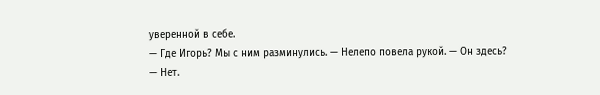уверенной в себе.
— Где Игорь? Мы с ним разминулись. — Нелепо повела рукой. — Он здесь?
— Нет.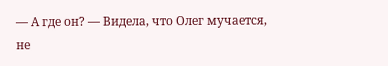— А где он? — Видела, что Олег мучается, не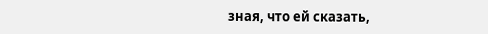зная, что ей сказать,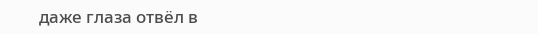даже глаза отвёл в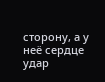сторону, а у неё сердце удар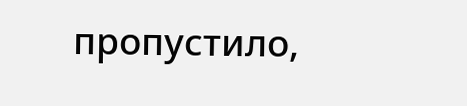пропустило,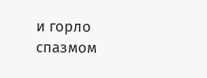и горло спазмом